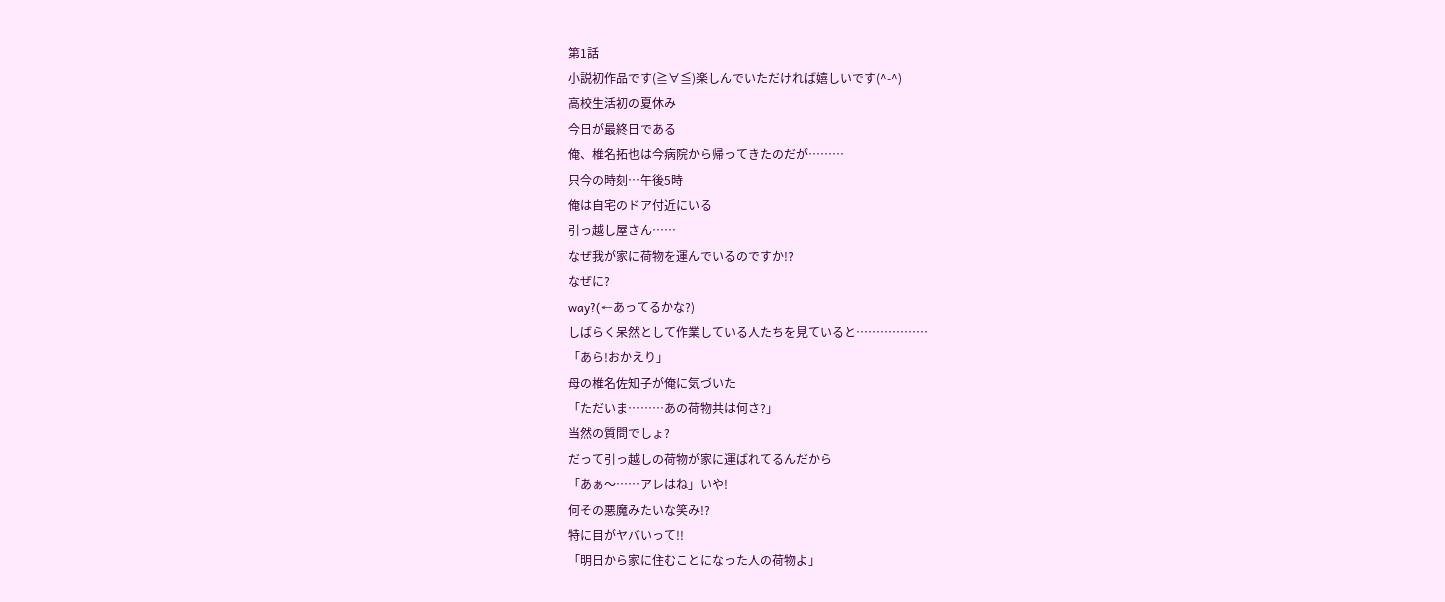第1話
小説初作品です(≧∀≦)楽しんでいただければ嬉しいです(^-^)
高校生活初の夏休み
今日が最終日である
俺、椎名拓也は今病院から帰ってきたのだが………
只今の時刻…午後5時
俺は自宅のドア付近にいる
引っ越し屋さん……
なぜ我が家に荷物を運んでいるのですか!?
なぜに?
way?(←あってるかな?)
しばらく呆然として作業している人たちを見ていると………………
「あら!おかえり」
母の椎名佐知子が俺に気づいた
「ただいま………あの荷物共は何さ?」
当然の質問でしょ?
だって引っ越しの荷物が家に運ばれてるんだから
「あぁ〜……アレはね」いや!
何その悪魔みたいな笑み!?
特に目がヤバいって!!
「明日から家に住むことになった人の荷物よ」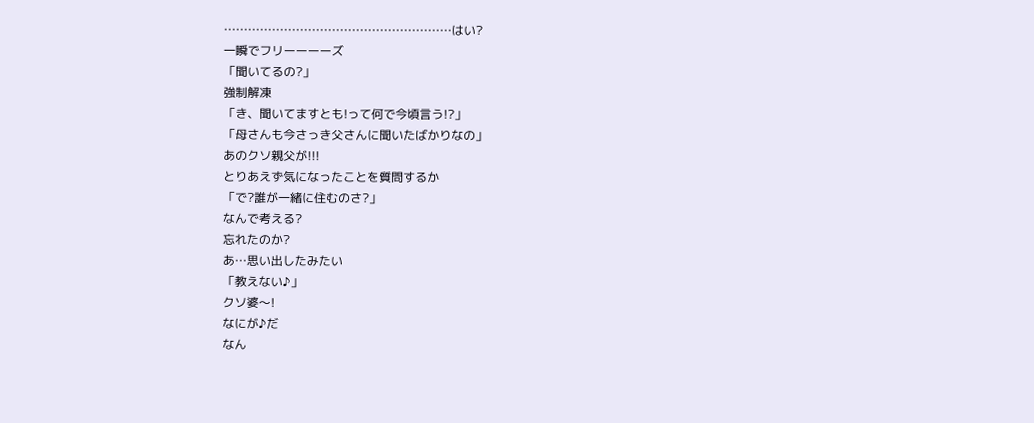…………………………………………………はい?
一瞬でフリーーーーズ
「聞いてるの?」
強制解凍
「き、聞いてますとも!って何で今頃言う!?」
「母さんも今さっき父さんに聞いたばかりなの」
あのクソ親父が!!!
とりあえず気になったことを質問するか
「で?誰が一緒に住むのさ?」
なんで考える?
忘れたのか?
あ…思い出したみたい
「教えない♪」
クソ婆〜!
なにが♪だ
なん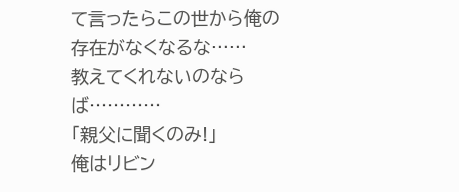て言ったらこの世から俺の存在がなくなるな……
教えてくれないのならば…………
「親父に聞くのみ!」
俺はリビン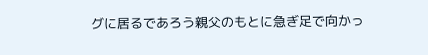グに居るであろう親父のもとに急ぎ足で向かっ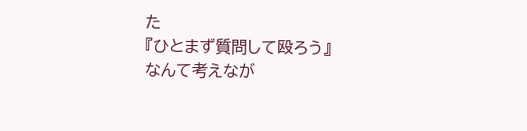た
『ひとまず質問して殴ろう』
なんて考えなが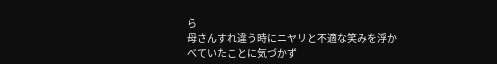ら
母さんすれ違う時にニヤリと不適な笑みを浮かべていたことに気づかず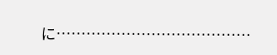に…………………………………